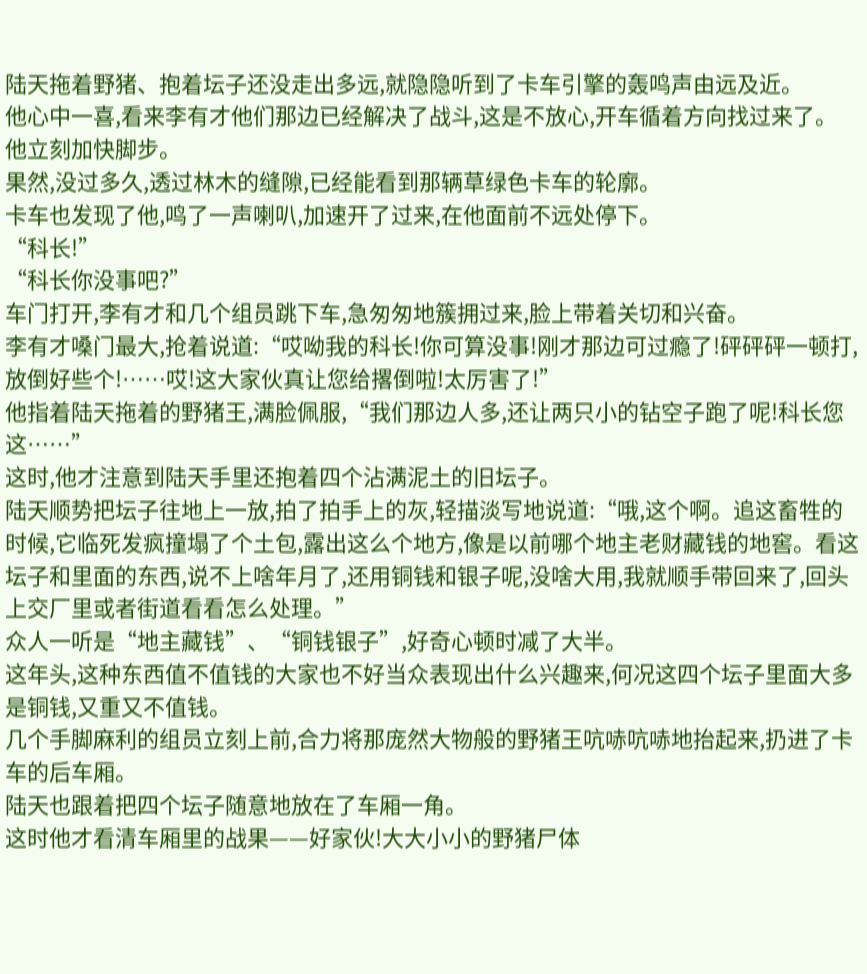陆天拖着野猪、抱着坛子还没走出多远,就隐隐听到了卡车引擎的轰鸣声由远及近。
他心中一喜,看来李有才他们那边已经解决了战斗,这是不放心,开车循着方向找过来了。
他立刻加快脚步。
果然,没过多久,透过林木的缝隙,已经能看到那辆草绿色卡车的轮廓。
卡车也发现了他,鸣了一声喇叭,加速开了过来,在他面前不远处停下。
“科长!”
“科长你没事吧?”
车门打开,李有才和几个组员跳下车,急匆匆地簇拥过来,脸上带着关切和兴奋。
李有才嗓门最大,抢着说道:“哎呦我的科长!你可算没事!刚才那边可过瘾了!砰砰砰一顿打,放倒好些个!……哎!这大家伙真让您给撂倒啦!太厉害了!”
他指着陆天拖着的野猪王,满脸佩服,“我们那边人多,还让两只小的钻空子跑了呢!科长您这……”
这时,他才注意到陆天手里还抱着四个沾满泥土的旧坛子。
陆天顺势把坛子往地上一放,拍了拍手上的灰,轻描淡写地说道:“哦,这个啊。追这畜牲的时候,它临死发疯撞塌了个土包,露出这么个地方,像是以前哪个地主老财藏钱的地窖。看这坛子和里面的东西,说不上啥年月了,还用铜钱和银子呢,没啥大用,我就顺手带回来了,回头上交厂里或者街道看看怎么处理。”
众人一听是“地主藏钱”、“铜钱银子”,好奇心顿时减了大半。
这年头,这种东西值不值钱的大家也不好当众表现出什么兴趣来,何况这四个坛子里面大多是铜钱,又重又不值钱。
几个手脚麻利的组员立刻上前,合力将那庞然大物般的野猪王吭哧吭哧地抬起来,扔进了卡车的后车厢。
陆天也跟着把四个坛子随意地放在了车厢一角。
这时他才看清车厢里的战果——好家伙!大大小小的野猪尸体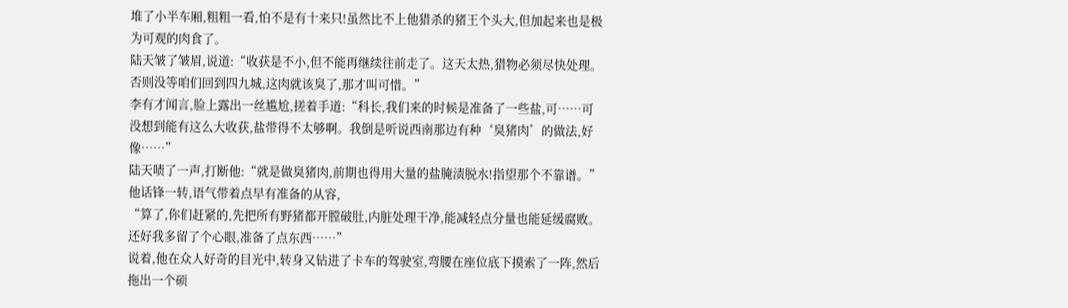堆了小半车厢,粗粗一看,怕不是有十来只!虽然比不上他猎杀的猪王个头大,但加起来也是极为可观的肉食了。
陆天皱了皱眉,说道:“收获是不小,但不能再继续往前走了。这天太热,猎物必须尽快处理。否则没等咱们回到四九城,这肉就该臭了,那才叫可惜。”
李有才闻言,脸上露出一丝尴尬,搓着手道:“科长,我们来的时候是准备了一些盐,可……可没想到能有这么大收获,盐带得不太够啊。我倒是听说西南那边有种‘臭猪肉’的做法,好像……”
陆天啧了一声,打断他:“就是做臭猪肉,前期也得用大量的盐腌渍脱水!指望那个不靠谱。”
他话锋一转,语气带着点早有准备的从容,
“算了,你们赶紧的,先把所有野猪都开膛破肚,内脏处理干净,能减轻点分量也能延缓腐败。还好我多留了个心眼,准备了点东西……”
说着,他在众人好奇的目光中,转身又钻进了卡车的驾驶室,弯腰在座位底下摸索了一阵,然后拖出一个硕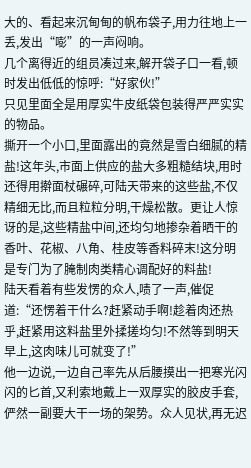大的、看起来沉甸甸的帆布袋子,用力往地上一丢,发出“嘭”的一声闷响。
几个离得近的组员凑过来,解开袋子口一看,顿时发出低低的惊呼:“好家伙!”
只见里面全是用厚实牛皮纸袋包装得严严实实的物品。
撕开一个小口,里面露出的竟然是雪白细腻的精盐!这年头,市面上供应的盐大多粗糙结块,用时还得用擀面杖碾碎,可陆天带来的这些盐,不仅精细无比,而且粒粒分明,干燥松散。更让人惊讶的是,这些精盐中间,还均匀地掺杂着晒干的香叶、花椒、八角、桂皮等香料碎末!这分明是专门为了腌制肉类精心调配好的料盐!
陆天看着有些发愣的众人,啧了一声,催促道:“还愣着干什么?赶紧动手啊!趁着肉还热乎,赶紧用这料盐里外揉搓均匀!不然等到明天早上,这肉味儿可就变了!”
他一边说,一边自己率先从后腰摸出一把寒光闪闪的匕首,又利索地戴上一双厚实的胶皮手套,俨然一副要大干一场的架势。众人见状,再无迟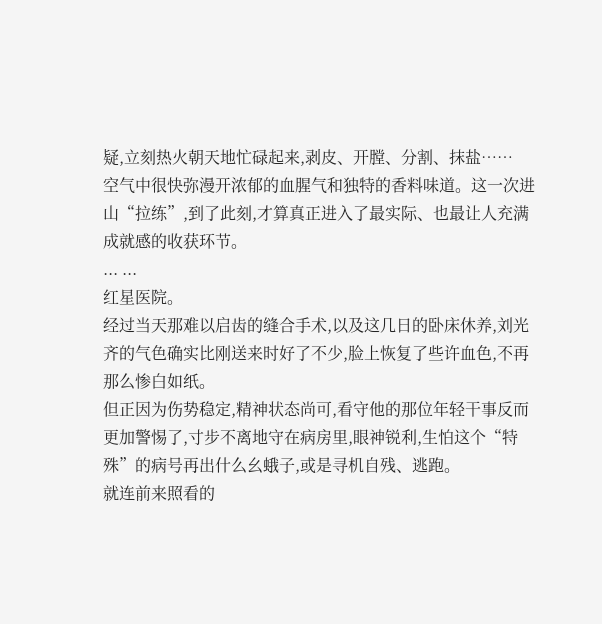疑,立刻热火朝天地忙碌起来,剥皮、开膛、分割、抹盐……
空气中很快弥漫开浓郁的血腥气和独特的香料味道。这一次进山“拉练”,到了此刻,才算真正进入了最实际、也最让人充满成就感的收获环节。
... ...
红星医院。
经过当天那难以启齿的缝合手术,以及这几日的卧床休养,刘光齐的气色确实比刚送来时好了不少,脸上恢复了些许血色,不再那么惨白如纸。
但正因为伤势稳定,精神状态尚可,看守他的那位年轻干事反而更加警惕了,寸步不离地守在病房里,眼神锐利,生怕这个“特殊”的病号再出什么幺蛾子,或是寻机自残、逃跑。
就连前来照看的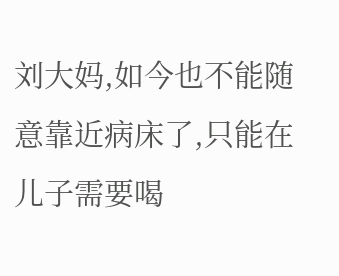刘大妈,如今也不能随意靠近病床了,只能在儿子需要喝